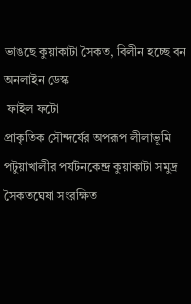ভাঙছে কুয়াকাটা সৈকত, বিলীন হচ্ছে বন অনলাইন ডেস্ক
 ফাইল ফটো
প্রাকৃতিক সৌন্দর্যের অপরূপ লীলাভূমি পটুয়াখালীর পর্যটনকেন্দ্র কুয়াকাটা সমুদ্র সৈকতঘেষা সংরক্ষিত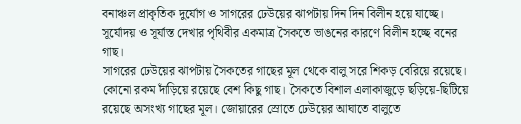বনাঞ্চল প্রাকৃতিক দুর্যোগ ও সাগরের ঢেউয়ের ঝাপটায় দিন দিন বিলীন হয়ে যাচ্ছে।
সূর্যোদয় ও সূর্যাস্ত দেখার পৃথিবীর একমাত্র সৈকতে ভাঙনের কারণে বিলীন হচ্ছে বনের গাছ।
সাগরের ঢেউয়ের ঝাপটায় সৈকতের গাছের মূল থেকে বালু সরে শিকড় বেরিয়ে রয়েছে। কোনো রকম দাঁড়িয়ে রয়েছে বেশ কিছু গাছ। সৈকতে বিশাল এলাকাজুড়ে ছড়িয়ে-ছিটিয়ে রয়েছে অসংখ্য গাছের মূল। জোয়ারের স্রোতে ঢেউয়ের আঘাতে বালুতে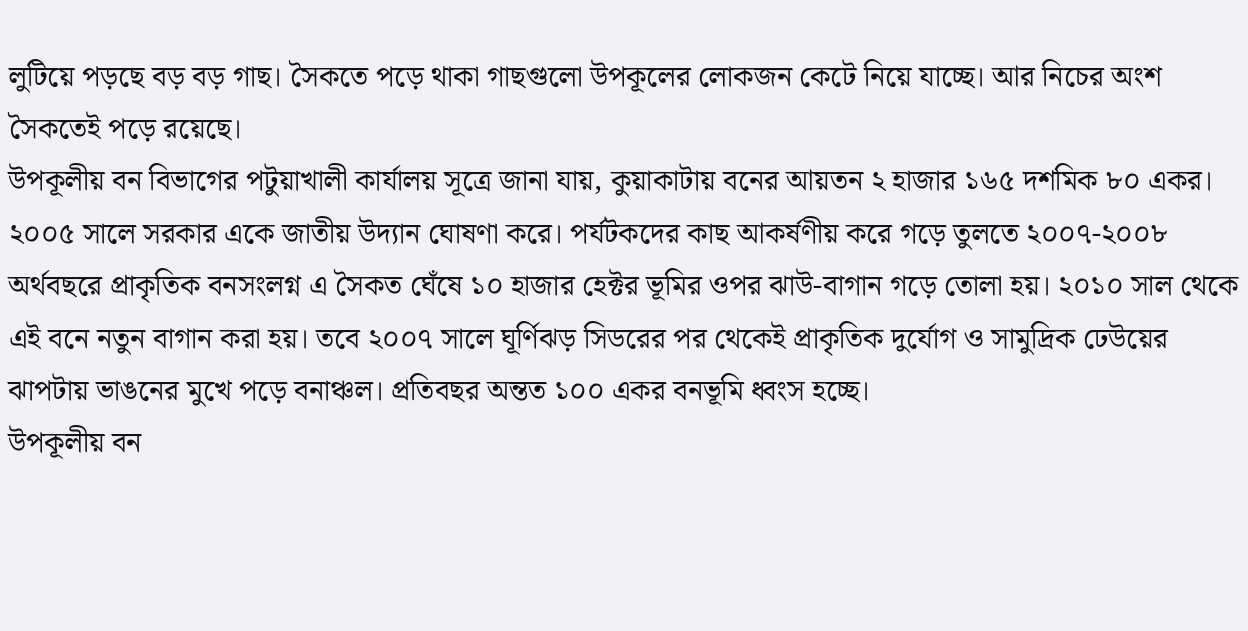লুটিয়ে পড়ছে বড় বড় গাছ। সৈকতে পড়ে থাকা গাছগুলো উপকূলের লোকজন কেটে নিয়ে যাচ্ছে। আর নিচের অংশ সৈকতেই পড়ে রয়েছে।
উপকূলীয় বন বিভাগের পটুয়াখালী কার্যালয় সূত্রে জানা যায়, কুয়াকাটায় বনের আয়তন ২ হাজার ১৬৫ দশমিক ৮০ একর। ২০০৫ সালে সরকার একে জাতীয় উদ্যান ঘোষণা করে। পর্যটকদের কাছ আকর্ষণীয় করে গড়ে তুলতে ২০০৭-২০০৮ অর্থবছরে প্রাকৃতিক বনসংলগ্ন এ সৈকত ঘেঁষে ১০ হাজার হেক্টর ভূমির ওপর ঝাউ-বাগান গড়ে তোলা হয়। ২০১০ সাল থেকে এই বনে নতুন বাগান করা হয়। তবে ২০০৭ সালে ঘূর্ণিঝড় সিডরের পর থেকেই প্রাকৃতিক দুর্যোগ ও সামুদ্রিক ঢেউয়ের ঝাপটায় ভাঙনের মুখে পড়ে বনাঞ্চল। প্রতিবছর অন্তত ১০০ একর বনভূমি ধ্বংস হচ্ছে।
উপকূলীয় বন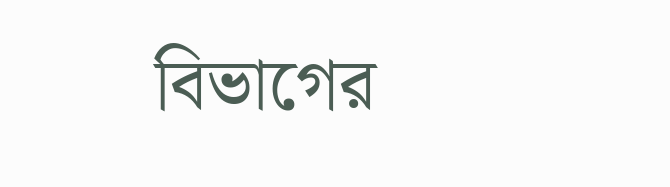বিভাগের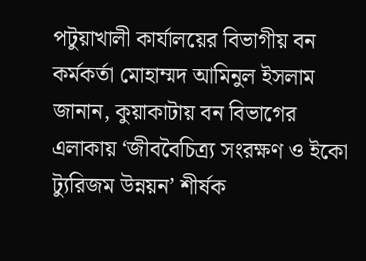পটুয়াখালী কার্যালয়ের বিভাগীয় বন কর্মকর্তা মোহাম্মদ আমিনুল ইসলাম জানান, কুয়াকাটায় বন বিভাগের এলাকায় ‘জীববৈচিত্র্য সংরক্ষণ ও ইকো ট্যুরিজম উন্নয়ন’ শীর্ষক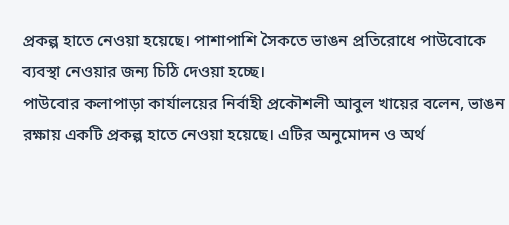প্রকল্প হাতে নেওয়া হয়েছে। পাশাপাশি সৈকতে ভাঙন প্রতিরোধে পাউবোকে ব্যবস্থা নেওয়ার জন্য চিঠি দেওয়া হচ্ছে।
পাউবোর কলাপাড়া কার্যালয়ের নির্বাহী প্রকৌশলী আবুল খায়ের বলেন, ভাঙন রক্ষায় একটি প্রকল্প হাতে নেওয়া হয়েছে। এটির অনুমোদন ও অর্থ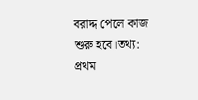বরাদ্দ পেলে কাজ শুরু হবে।তথ্য: প্রথম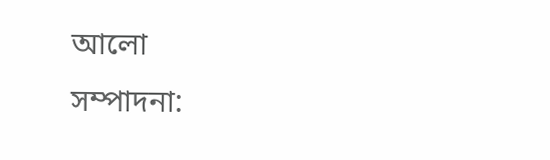আলো
সম্পাদনা: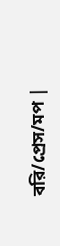বরি/প্রেস/মপ |